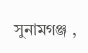সুনামগঞ্জ ,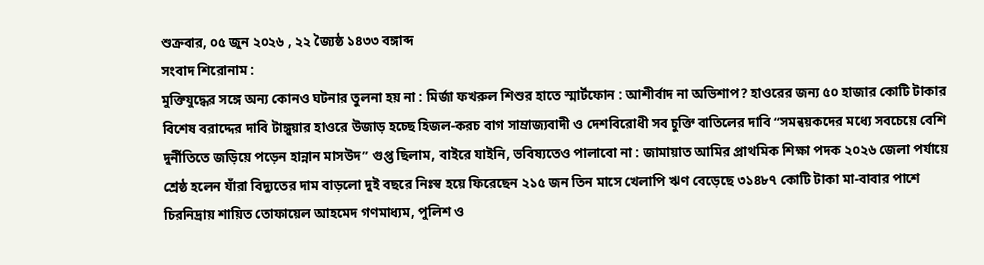শুক্রবার, ০৫ জুন ২০২৬ , ২২ জ্যৈষ্ঠ ১৪৩৩ বঙ্গাব্দ
সংবাদ শিরোনাম :
মুক্তিযুদ্ধের সঙ্গে অন্য কোনও ঘটনার তুলনা হয় না : মির্জা ফখরুল শিশুর হাতে স্মার্টফোন : আশীর্বাদ না অভিশাপ? হাওরের জন্য ৫০ হাজার কোটি টাকার বিশেষ বরাদ্দের দাবি টাঙ্গুয়ার হাওরে উজাড় হচ্ছে হিজল-করচ বাগ সাম্রাজ্যবাদী ও দেশবিরোধী সব চুক্তি বাতিলের দাবি “সমন্বয়কদের মধ্যে সবচেয়ে বেশি দুর্নীতিতে জড়িয়ে পড়েন হান্নান মাসউদ” গুপ্ত ছিলাম, বাইরে যাইনি, ভবিষ্যতেও পালাবো না : জামায়াত আমির প্রাথমিক শিক্ষা পদক ২০২৬ জেলা পর্যায়ে শ্রেষ্ঠ হলেন যাঁরা বিদ্যুতের দাম বাড়লো দুই বছরে নিঃস্ব হয়ে ফিরেছেন ২১৫ জন তিন মাসে খেলাপি ঋণ বেড়েছে ৩১৪৮৭ কোটি টাকা মা-বাবার পাশে চিরনিদ্রায় শায়িত তোফায়েল আহমেদ গণমাধ্যম, পুলিশ ও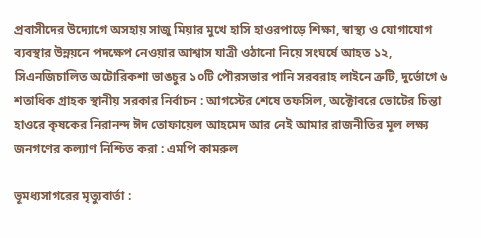প্রবাসীদের উদ্যোগে অসহায় সাজু মিয়ার মুখে হাসি হাওরপাড়ে শিক্ষা, স্বাস্থ্য ও যোগাযোগ ব্যবস্থার উন্নয়নে পদক্ষেপ নেওয়ার আশ্বাস যাত্রী ওঠানো নিয়ে সংঘর্ষে আহত ১২, সিএনজিচালিত অটোরিকশা ভাঙচুর ১০টি পৌরসভার পানি সরবরাহ লাইনে ত্রুটি, দুর্ভোগে ৬ শতাধিক গ্রাহক স্থানীয় সরকার নির্বাচন : আগস্টের শেষে তফসিল, অক্টোবরে ভোটের চিন্তা হাওরে কৃষকের নিরানন্দ ঈদ তোফায়েল আহমেদ আর নেই আমার রাজনীতির মূল লক্ষ্য জনগণের কল্যাণ নিশ্চিত করা : এমপি কামরুল

ভূমধ্যসাগরের মৃত্যুবার্তা :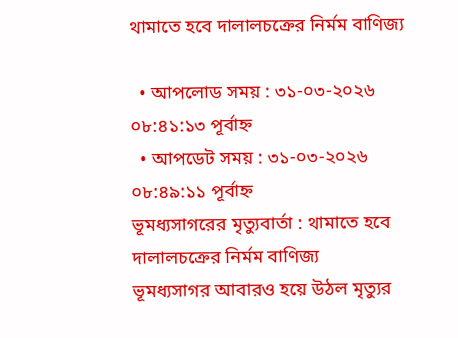থামাতে হবে দালালচক্রের নির্মম বাণিজ্য

  • আপলোড সময় : ৩১-০৩-২০২৬ ০৮:৪১:১৩ পূর্বাহ্ন
  • আপডেট সময় : ৩১-০৩-২০২৬ ০৮:৪৯:১১ পূর্বাহ্ন
ভূমধ্যসাগরের মৃত্যুবার্তা : থামাতে হবে দালালচক্রের নির্মম বাণিজ্য
ভূমধ্যসাগর আবারও হয়ে উঠল মৃত্যুর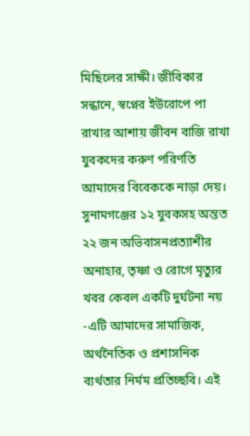মিছিলের সাক্ষী। জীবিকার সন্ধানে, স্বপ্নের ইউরোপে পা রাখার আশায় জীবন বাজি রাখা যুবকদের করুণ পরিণতি আমাদের বিবেককে নাড়া দেয়। সুনামগঞ্জের ১২ যুবকসহ অন্তত ২২ জন অভিবাসনপ্রত্যাশীর অনাহার, তৃষ্ণা ও রোগে মৃত্যুর খবর কেবল একটি দুর্ঘটনা নয় -এটি আমাদের সামাজিক, অর্থনৈতিক ও প্রশাসনিক ব্যর্থতার নির্মম প্রতিচ্ছবি। এই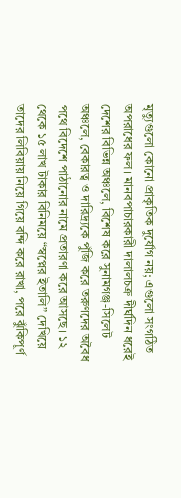মৃত্যুগুলো কোনো প্রাকৃতিক দুর্যোগ নয়; এগুলো সংগঠিত অপরাধের ফল। মানবপাচারকারী দালালচক্র দীর্ঘদিন ধরেই দেশের বিভিন্ন অঞ্চলে, বিশেষ করে সুনামগঞ্জ-সিলেট অঞ্চলে, বেকারত্ব ও দারিদ্র্যকে পুঁজি করে তরুণদের অবৈধ পথে বিদেশে পাঠানোর নামে প্রতারণা করে আসছে। ১২ থেকে ১৫ লাখ টাকার বিনিময়ে “স্বপ্নের ইতালি” দেখিয়ে তাদের লিবিয়ায় নিয়ে গিয়ে বন্দি করে রাখা, পরে ঝুঁকিপূর্ণ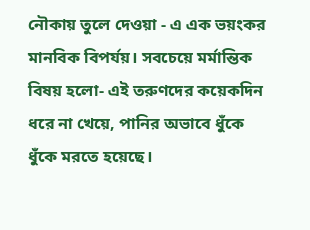নৌকায় তুলে দেওয়া - এ এক ভয়ংকর মানবিক বিপর্যয়। সবচেয়ে মর্মান্তিক বিষয় হলো- এই তরুণদের কয়েকদিন ধরে না খেয়ে, পানির অভাবে ধুঁকে ধুঁকে মরতে হয়েছে।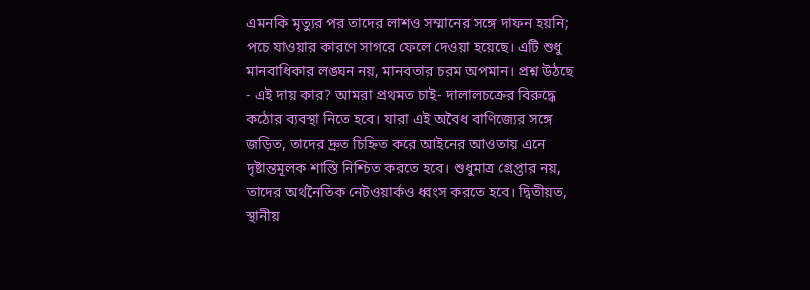এমনকি মৃত্যুর পর তাদের লাশও সম্মানের সঙ্গে দাফন হয়নি; পচে যাওয়ার কারণে সাগরে ফেলে দেওয়া হয়েছে। এটি শুধু মানবাধিকার লঙ্ঘন নয়, মানবতার চরম অপমান। প্রশ্ন উঠছে - এই দায় কার? আমরা প্রথমত চাই- দালালচক্রের বিরুদ্ধে কঠোর ব্যবস্থা নিতে হবে। যারা এই অবৈধ বাণিজ্যের সঙ্গে জড়িত, তাদের দ্রুত চিহ্নিত করে আইনের আওতায় এনে দৃষ্টান্তমূলক শাস্তি নিশ্চিত করতে হবে। শুধুমাত্র গ্রেপ্তার নয়, তাদের অর্থনৈতিক নেটওয়ার্কও ধ্বংস করতে হবে। দ্বিতীয়ত, স্থানীয়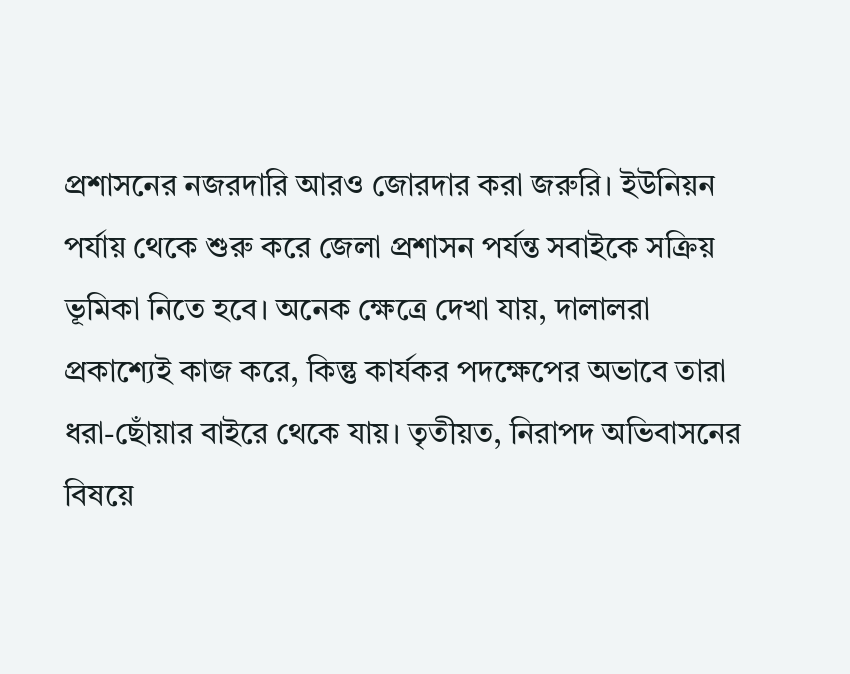প্রশাসনের নজরদারি আরও জোরদার করা জরুরি। ইউনিয়ন পর্যায় থেকে শুরু করে জেলা প্রশাসন পর্যন্ত সবাইকে সক্রিয় ভূমিকা নিতে হবে। অনেক ক্ষেত্রে দেখা যায়, দালালরা প্রকাশ্যেই কাজ করে, কিন্তু কার্যকর পদক্ষেপের অভাবে তারা ধরা-ছোঁয়ার বাইরে থেকে যায়। তৃতীয়ত, নিরাপদ অভিবাসনের বিষয়ে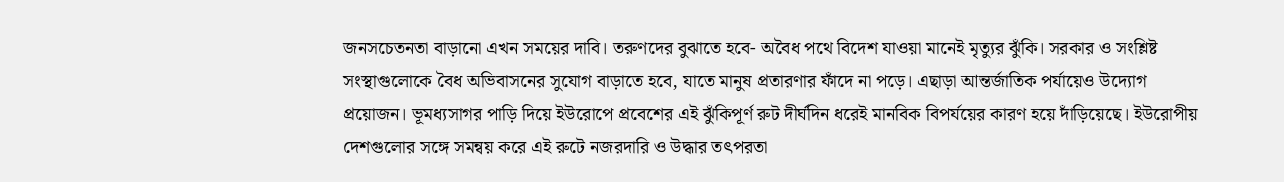জনসচেতনতা বাড়ানো এখন সময়ের দাবি। তরুণদের বুঝাতে হবে- অবৈধ পথে বিদেশ যাওয়া মানেই মৃত্যুর ঝুঁকি। সরকার ও সংশ্লিষ্ট সংস্থাগুলোকে বৈধ অভিবাসনের সুযোগ বাড়াতে হবে, যাতে মানুষ প্রতারণার ফাঁদে না পড়ে। এছাড়া আন্তর্জাতিক পর্যায়েও উদ্যোগ প্রয়োজন। ভূমধ্যসাগর পাড়ি দিয়ে ইউরোপে প্রবেশের এই ঝুঁকিপূর্ণ রুট দীর্ঘদিন ধরেই মানবিক বিপর্যয়ের কারণ হয়ে দাঁড়িয়েছে। ইউরোপীয় দেশগুলোর সঙ্গে সমন্বয় করে এই রুটে নজরদারি ও উদ্ধার তৎপরতা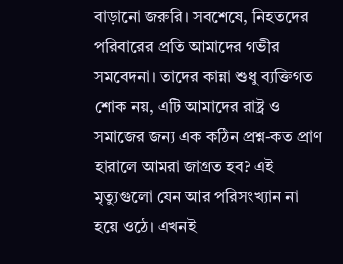বাড়ানো জরুরি। সবশেষে, নিহতদের পরিবারের প্রতি আমাদের গভীর সমবেদনা। তাদের কান্না শুধু ব্যক্তিগত শোক নয়, এটি আমাদের রাষ্ট্র ও সমাজের জন্য এক কঠিন প্রশ্ন-কত প্রাণ হারালে আমরা জাগ্রত হব? এই মৃত্যুগুলো যেন আর পরিসংখ্যান না হয়ে ওঠে। এখনই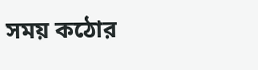সময় কঠোর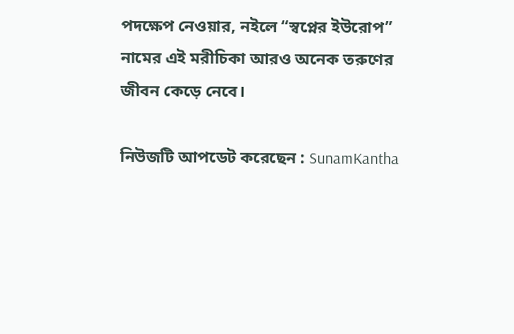পদক্ষেপ নেওয়ার, নইলে “স্বপ্নের ইউরোপ” নামের এই মরীচিকা আরও অনেক তরুণের জীবন কেড়ে নেবে।

নিউজটি আপডেট করেছেন : SunamKantha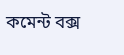কমেন্ট বক্স